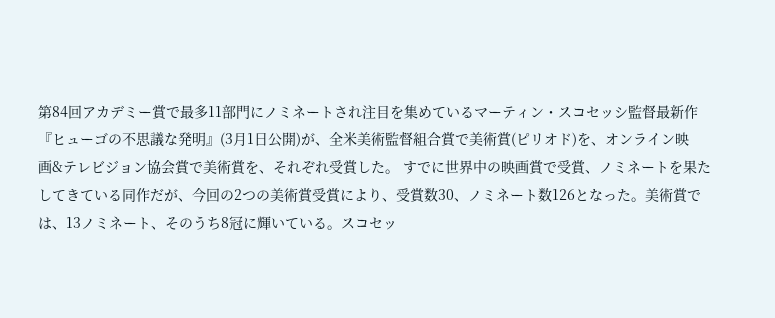第84回アカデミー賞で最多11部門にノミネートされ注目を集めているマーティン・スコセッシ監督最新作『ヒューゴの不思議な発明』(3月1日公開)が、全米美術監督組合賞で美術賞(ピリオド)を、オンライン映画&テレビジョン協会賞で美術賞を、それぞれ受賞した。 すでに世界中の映画賞で受賞、ノミネートを果たしてきている同作だが、今回の2つの美術賞受賞により、受賞数30、ノミネート数126となった。美術賞では、13ノミネート、そのうち8冠に輝いている。スコセッ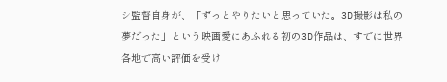シ監督自身が、「ずっとやりたいと思っていた。3D撮影は私の夢だった」という映画愛にあふれる初の3D作品は、すでに世界各地で高い評価を受け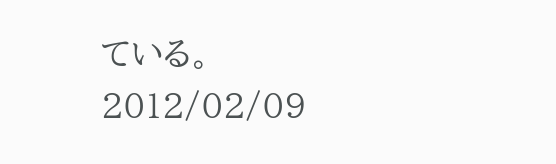ている。
2012/02/09